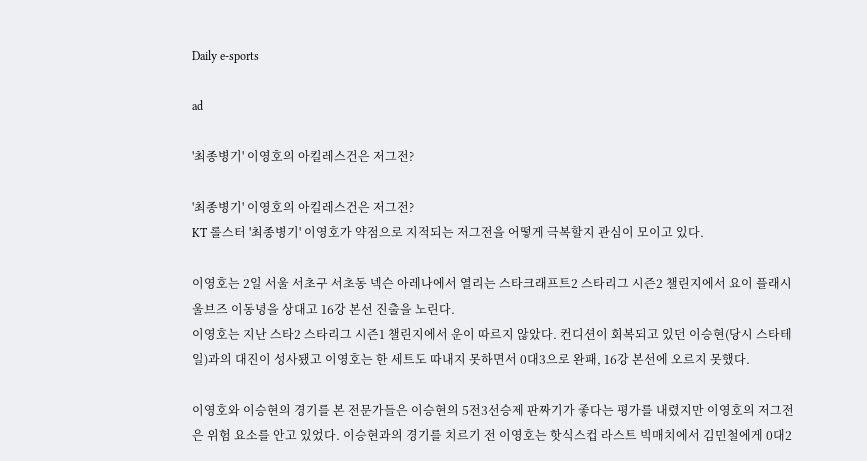Daily e-sports

ad

'최종병기' 이영호의 아킬레스건은 저그전?

'최종병기' 이영호의 아킬레스건은 저그전?
KT 롤스터 '최종병기' 이영호가 약점으로 지적되는 저그전을 어떻게 극복할지 관심이 모이고 있다.

이영호는 2일 서울 서초구 서초동 넥슨 아레나에서 열리는 스타크래프트2 스타리그 시즌2 챌린지에서 요이 플래시 울브즈 이동녕을 상대고 16강 본선 진출을 노린다.
이영호는 지난 스타2 스타리그 시즌1 챌린지에서 운이 따르지 않았다. 컨디션이 회복되고 있던 이승현(당시 스타테일)과의 대진이 성사됐고 이영호는 한 세트도 따내지 못하면서 0대3으로 완패, 16강 본선에 오르지 못했다.

이영호와 이승현의 경기를 본 전문가들은 이승현의 5전3선승제 판짜기가 좋다는 평가를 내렸지만 이영호의 저그전은 위험 요소를 안고 있었다. 이승현과의 경기를 치르기 전 이영호는 핫식스컵 라스트 빅매치에서 김민철에게 0대2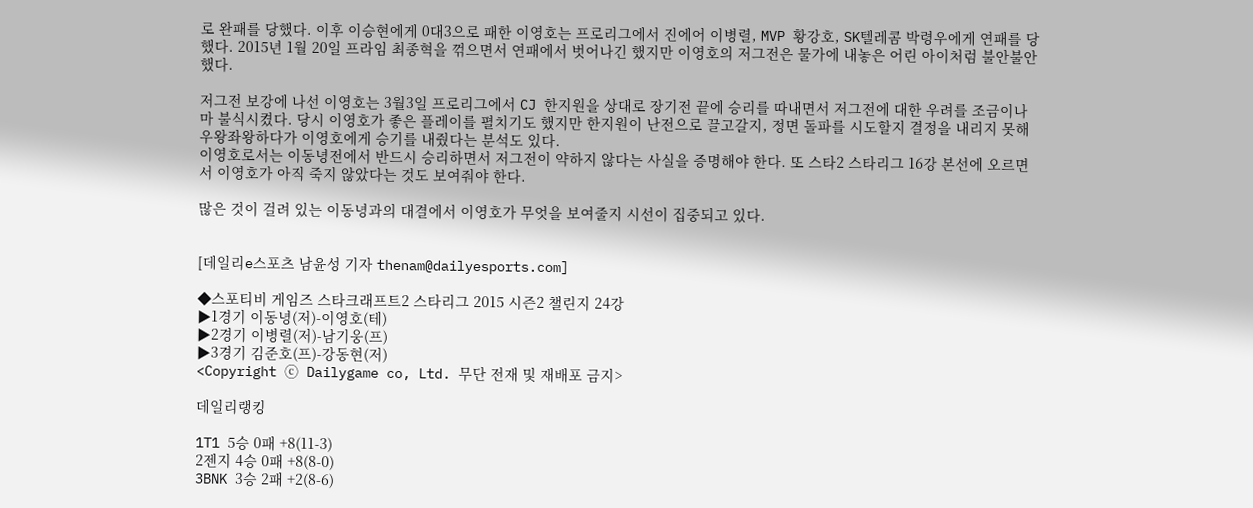로 완패를 당했다. 이후 이승현에게 0대3으로 패한 이영호는 프로리그에서 진에어 이병렬, MVP 황강호, SK텔레콤 박령우에게 연패를 당했다. 2015년 1월 20일 프라임 최종혁을 꺾으면서 연패에서 벗어나긴 했지만 이영호의 저그전은 물가에 내놓은 어린 아이처럼 불안불안했다.

저그전 보강에 나선 이영호는 3월3일 프로리그에서 CJ 한지원을 상대로 장기전 끝에 승리를 따내면서 저그전에 대한 우려를 조금이나마 불식시켰다. 당시 이영호가 좋은 플레이를 펼치기도 했지만 한지원이 난전으로 끌고갈지, 정면 돌파를 시도할지 결정을 내리지 못해 우왕좌왕하다가 이영호에게 승기를 내줬다는 분석도 있다.
이영호로서는 이동녕전에서 반드시 승리하면서 저그전이 약하지 않다는 사실을 증명해야 한다. 또 스타2 스타리그 16강 본선에 오르면서 이영호가 아직 죽지 않았다는 것도 보여줘야 한다.

많은 것이 걸려 있는 이동녕과의 대결에서 이영호가 무엇을 보여줄지 시선이 집중되고 있다.


[데일리e스포츠 남윤성 기자 thenam@dailyesports.com]

◆스포티비 게임즈 스타크래프트2 스타리그 2015 시즌2 챌린지 24강
▶1경기 이동녕(저)-이영호(테)
▶2경기 이병렬(저)-남기웅(프)
▶3경기 김준호(프)-강동현(저)
<Copyright ⓒ Dailygame co, Ltd. 무단 전재 및 재배포 금지>

데일리랭킹

1T1 5승 0패 +8(11-3)
2젠지 4승 0패 +8(8-0)
3BNK 3승 2패 +2(8-6)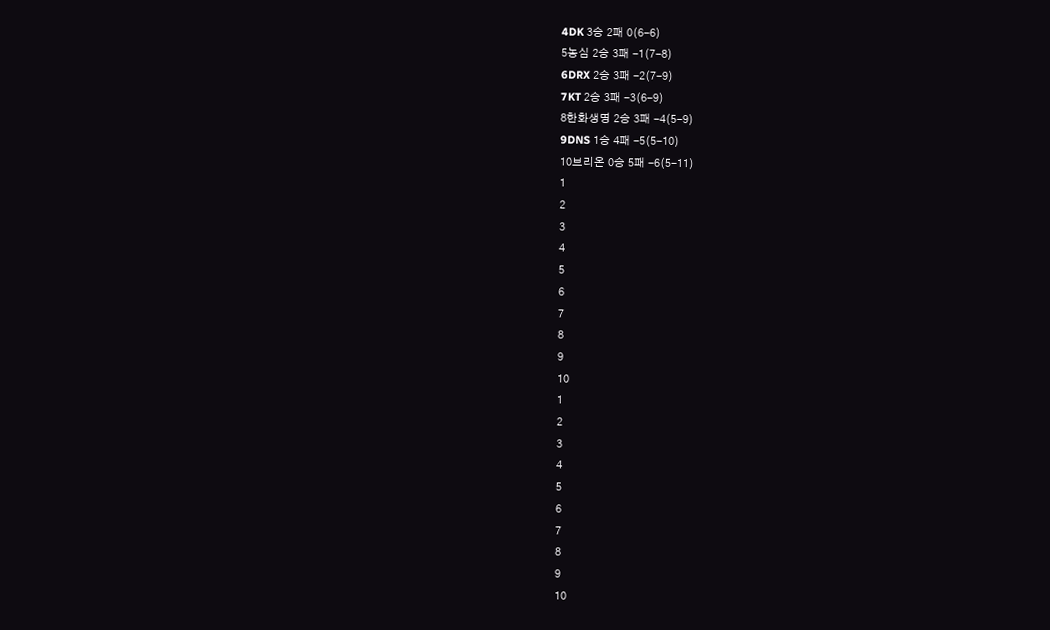4DK 3승 2패 0(6-6)
5농심 2승 3패 -1(7-8)
6DRX 2승 3패 -2(7-9)
7KT 2승 3패 -3(6-9)
8한화생명 2승 3패 -4(5-9)
9DNS 1승 4패 -5(5-10)
10브리온 0승 5패 -6(5-11)
1
2
3
4
5
6
7
8
9
10
1
2
3
4
5
6
7
8
9
10